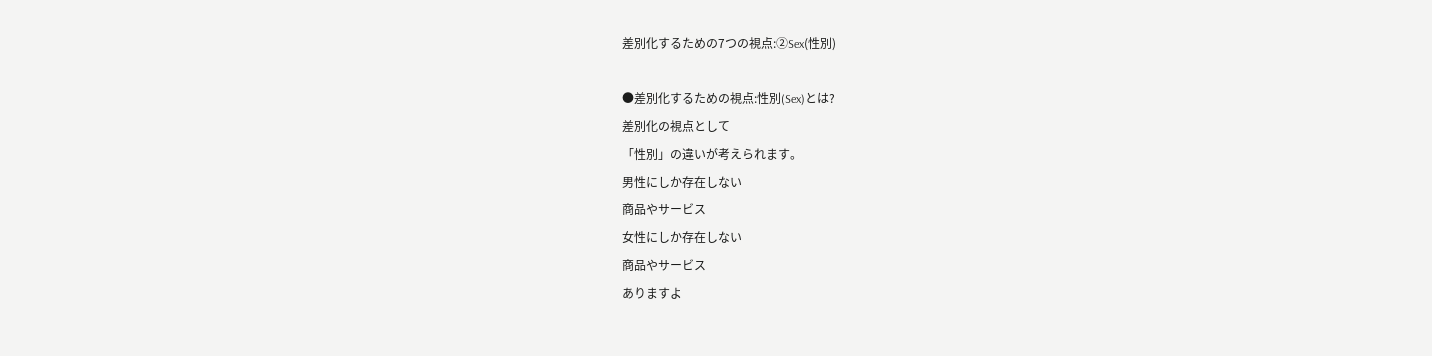差別化するための7つの視点:②Sex(性別)

●差別化するための視点:性別(Sex)とは?
差別化の視点として
「性別」の違いが考えられます。
男性にしか存在しない
商品やサービス
女性にしか存在しない
商品やサービス
ありますよ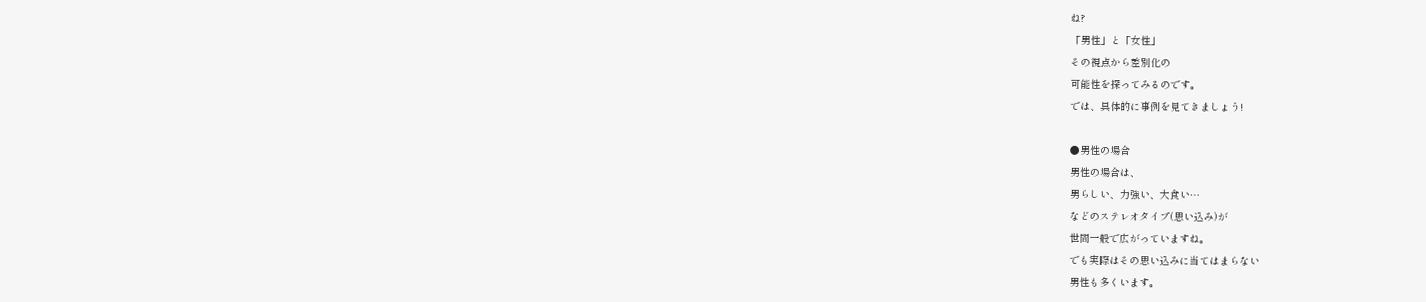ね?
「男性」と「女性」
その視点から差別化の
可能性を探ってみるのです。
では、具体的に事例を見てきましょう!

●男性の場合
男性の場合は、
男らしい、力強い、大食い…
などのステレオタイプ(思い込み)が
世間一般で広がっていますね。
でも実際はその思い込みに当てはまらない
男性も多くいます。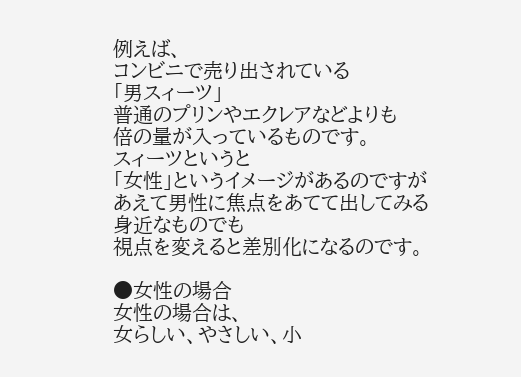例えば、
コンビニで売り出されている
「男スィーツ」
普通のプリンやエクレアなどよりも
倍の量が入っているものです。
スィーツというと
「女性」というイメージがあるのですが
あえて男性に焦点をあてて出してみる
身近なものでも
視点を変えると差別化になるのです。

●女性の場合
女性の場合は、
女らしい、やさしい、小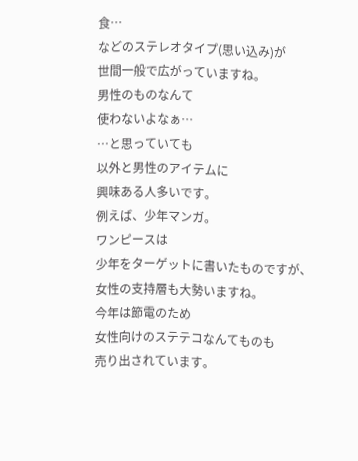食…
などのステレオタイプ(思い込み)が
世間一般で広がっていますね。
男性のものなんて
使わないよなぁ…
…と思っていても
以外と男性のアイテムに
興味ある人多いです。
例えば、少年マンガ。
ワンピースは
少年をターゲットに書いたものですが、
女性の支持層も大勢いますね。
今年は節電のため
女性向けのステテコなんてものも
売り出されています。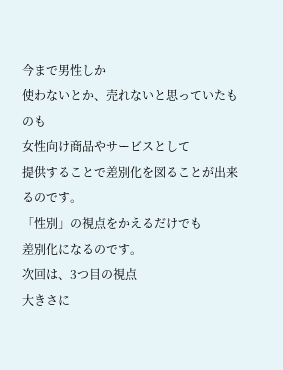今まで男性しか
使わないとか、売れないと思っていたものも
女性向け商品やサービスとして
提供することで差別化を図ることが出来るのです。
「性別」の視点をかえるだけでも
差別化になるのです。
次回は、3つ目の視点
大きさに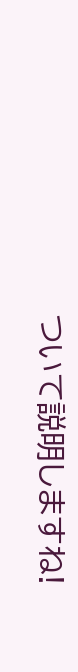ついて説明しますね!